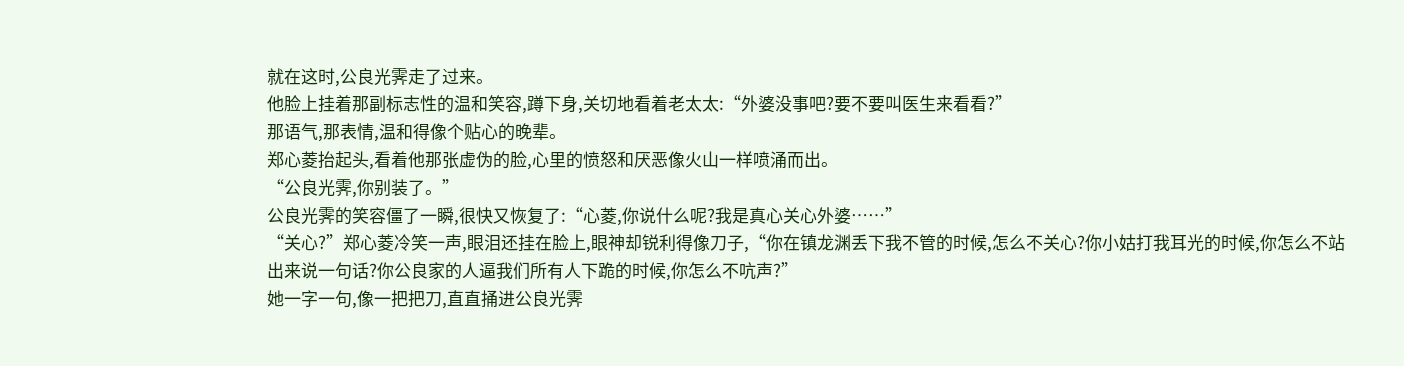就在这时,公良光霁走了过来。
他脸上挂着那副标志性的温和笑容,蹲下身,关切地看着老太太:“外婆没事吧?要不要叫医生来看看?”
那语气,那表情,温和得像个贴心的晚辈。
郑心菱抬起头,看着他那张虚伪的脸,心里的愤怒和厌恶像火山一样喷涌而出。
“公良光霁,你别装了。”
公良光霁的笑容僵了一瞬,很快又恢复了:“心菱,你说什么呢?我是真心关心外婆……”
“关心?”郑心菱冷笑一声,眼泪还挂在脸上,眼神却锐利得像刀子,“你在镇龙渊丢下我不管的时候,怎么不关心?你小姑打我耳光的时候,你怎么不站出来说一句话?你公良家的人逼我们所有人下跪的时候,你怎么不吭声?”
她一字一句,像一把把刀,直直捅进公良光霁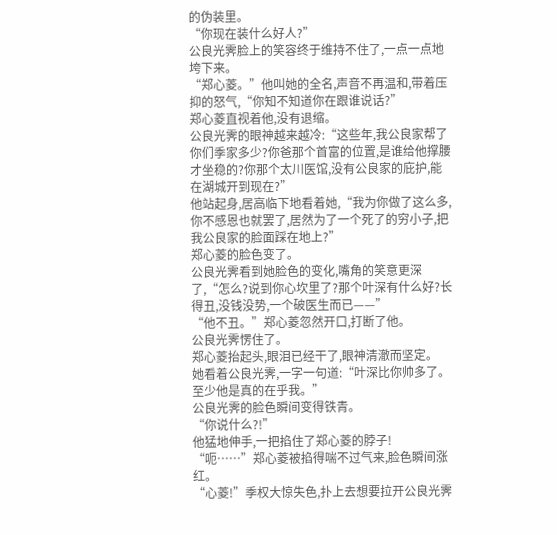的伪装里。
“你现在装什么好人?”
公良光霁脸上的笑容终于维持不住了,一点一点地垮下来。
“郑心菱。”他叫她的全名,声音不再温和,带着压抑的怒气,“你知不知道你在跟谁说话?”
郑心菱直视着他,没有退缩。
公良光霁的眼神越来越冷:“这些年,我公良家帮了你们季家多少?你爸那个首富的位置,是谁给他撑腰才坐稳的?你那个太川医馆,没有公良家的庇护,能在湖城开到现在?”
他站起身,居高临下地看着她,“我为你做了这么多,你不感恩也就罢了,居然为了一个死了的穷小子,把我公良家的脸面踩在地上?”
郑心菱的脸色变了。
公良光霁看到她脸色的变化,嘴角的笑意更深了,“怎么?说到你心坎里了?那个叶深有什么好?长得丑,没钱没势,一个破医生而已——”
“他不丑。”郑心菱忽然开口,打断了他。
公良光霁愣住了。
郑心菱抬起头,眼泪已经干了,眼神清澈而坚定。
她看着公良光霁,一字一句道:“叶深比你帅多了。至少他是真的在乎我。”
公良光霁的脸色瞬间变得铁青。
“你说什么?!”
他猛地伸手,一把掐住了郑心菱的脖子!
“呃……”郑心菱被掐得喘不过气来,脸色瞬间涨红。
“心菱!”季权大惊失色,扑上去想要拉开公良光霁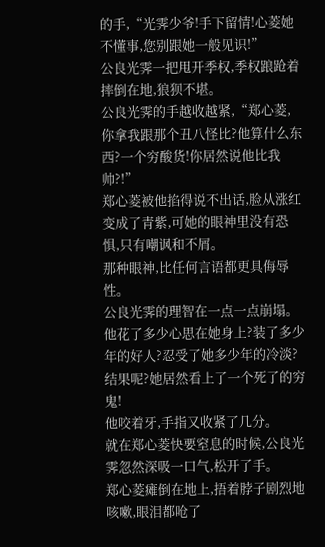的手,“光霁少爷!手下留情!心菱她不懂事,您别跟她一般见识!”
公良光霁一把甩开季权,季权踉跄着摔倒在地,狼狈不堪。
公良光霁的手越收越紧,“郑心菱,你拿我跟那个丑八怪比?他算什么东西?一个穷酸货!你居然说他比我帅?!”
郑心菱被他掐得说不出话,脸从涨红变成了青紫,可她的眼神里没有恐惧,只有嘲讽和不屑。
那种眼神,比任何言语都更具侮辱性。
公良光霁的理智在一点一点崩塌。
他花了多少心思在她身上?装了多少年的好人?忍受了她多少年的冷淡?结果呢?她居然看上了一个死了的穷鬼!
他咬着牙,手指又收紧了几分。
就在郑心菱快要窒息的时候,公良光霁忽然深吸一口气,松开了手。
郑心菱瘫倒在地上,捂着脖子剧烈地咳嗽,眼泪都呛了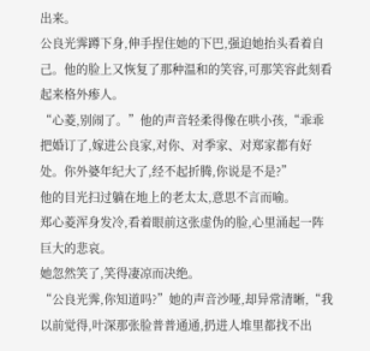出来。
公良光霁蹲下身,伸手捏住她的下巴,强迫她抬头看着自己。他的脸上又恢复了那种温和的笑容,可那笑容此刻看起来格外瘆人。
“心菱,别闹了。”他的声音轻柔得像在哄小孩,“乖乖把婚订了,嫁进公良家,对你、对季家、对郑家都有好处。你外婆年纪大了,经不起折腾,你说是不是?”
他的目光扫过躺在地上的老太太,意思不言而喻。
郑心菱浑身发冷,看着眼前这张虚伪的脸,心里涌起一阵巨大的悲哀。
她忽然笑了,笑得凄凉而决绝。
“公良光霁,你知道吗?”她的声音沙哑,却异常清晰,“我以前觉得,叶深那张脸普普通通,扔进人堆里都找不出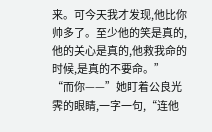来。可今天我才发现,他比你帅多了。至少他的笑是真的,他的关心是真的,他救我命的时候,是真的不要命。”
“而你——”她盯着公良光霁的眼睛,一字一句,“连他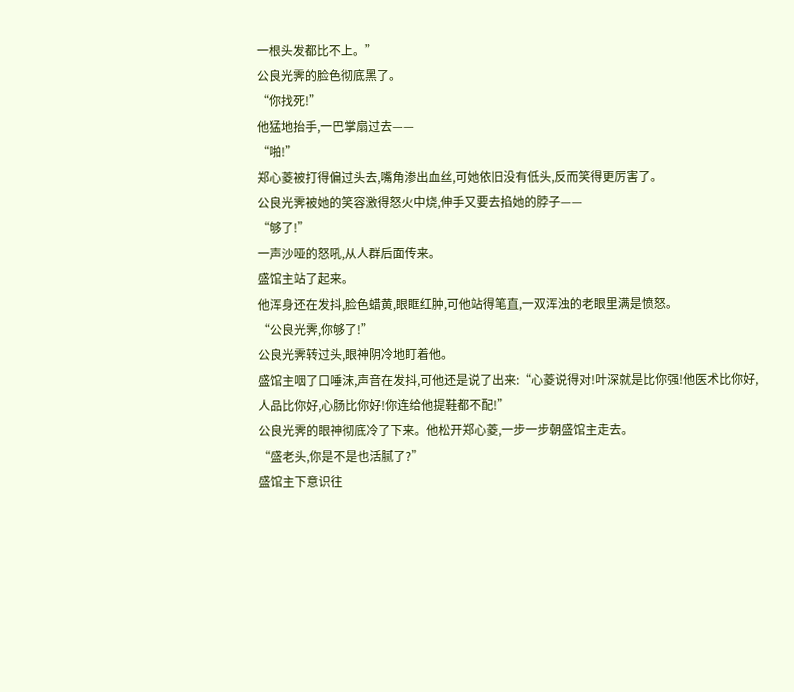一根头发都比不上。”
公良光霁的脸色彻底黑了。
“你找死!”
他猛地抬手,一巴掌扇过去——
“啪!”
郑心菱被打得偏过头去,嘴角渗出血丝,可她依旧没有低头,反而笑得更厉害了。
公良光霁被她的笑容激得怒火中烧,伸手又要去掐她的脖子——
“够了!”
一声沙哑的怒吼,从人群后面传来。
盛馆主站了起来。
他浑身还在发抖,脸色蜡黄,眼眶红肿,可他站得笔直,一双浑浊的老眼里满是愤怒。
“公良光霁,你够了!”
公良光霁转过头,眼神阴冷地盯着他。
盛馆主咽了口唾沫,声音在发抖,可他还是说了出来:“心菱说得对!叶深就是比你强!他医术比你好,人品比你好,心肠比你好!你连给他提鞋都不配!”
公良光霁的眼神彻底冷了下来。他松开郑心菱,一步一步朝盛馆主走去。
“盛老头,你是不是也活腻了?”
盛馆主下意识往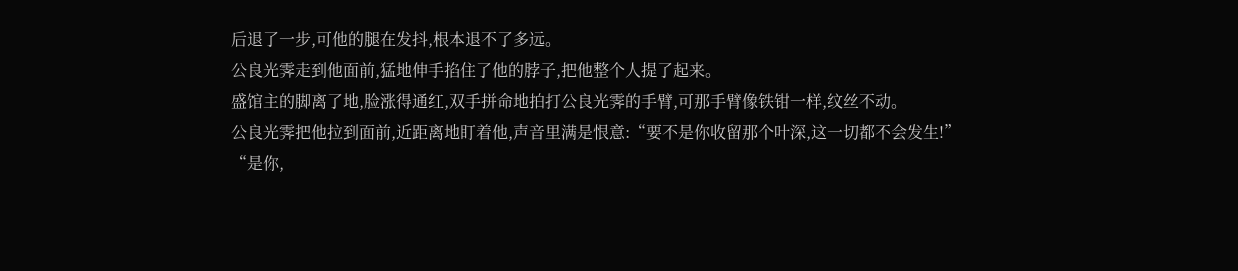后退了一步,可他的腿在发抖,根本退不了多远。
公良光霁走到他面前,猛地伸手掐住了他的脖子,把他整个人提了起来。
盛馆主的脚离了地,脸涨得通红,双手拼命地拍打公良光霁的手臂,可那手臂像铁钳一样,纹丝不动。
公良光霁把他拉到面前,近距离地盯着他,声音里满是恨意:“要不是你收留那个叶深,这一切都不会发生!”
“是你,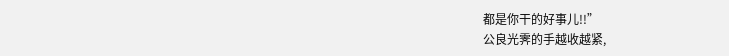都是你干的好事儿!!”
公良光霁的手越收越紧,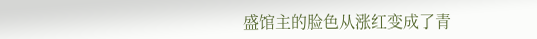盛馆主的脸色从涨红变成了青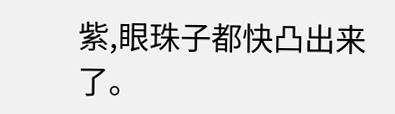紫,眼珠子都快凸出来了。